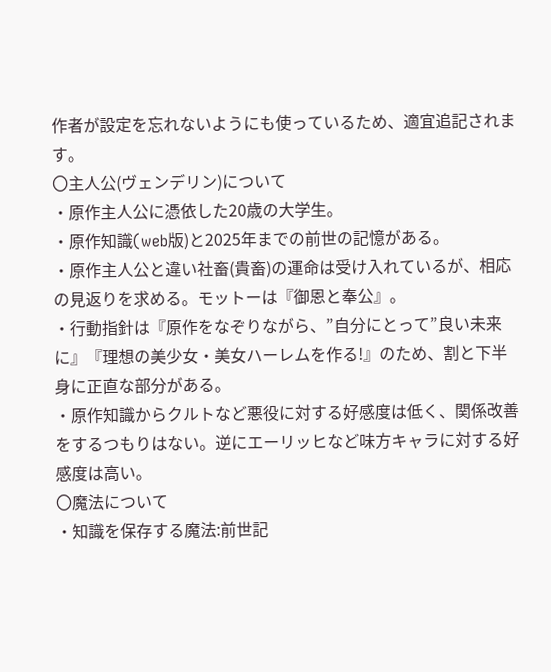作者が設定を忘れないようにも使っているため、適宜追記されます。
〇主人公(ヴェンデリン)について
・原作主人公に憑依した20歳の大学生。
・原作知識(web版)と2025年までの前世の記憶がある。
・原作主人公と違い社畜(貴畜)の運命は受け入れているが、相応の見返りを求める。モットーは『御恩と奉公』。
・行動指針は『原作をなぞりながら、”自分にとって”良い未来に』『理想の美少女・美女ハーレムを作る!』のため、割と下半身に正直な部分がある。
・原作知識からクルトなど悪役に対する好感度は低く、関係改善をするつもりはない。逆にエーリッヒなど味方キャラに対する好感度は高い。
〇魔法について
・知識を保存する魔法:前世記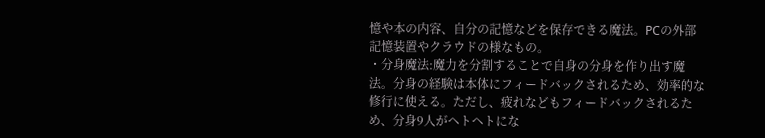憶や本の内容、自分の記憶などを保存できる魔法。PCの外部記憶装置やクラウドの様なもの。
・分身魔法:魔力を分割することで自身の分身を作り出す魔法。分身の経験は本体にフィードバックされるため、効率的な修行に使える。ただし、疲れなどもフィードバックされるため、分身9人がヘトヘトにな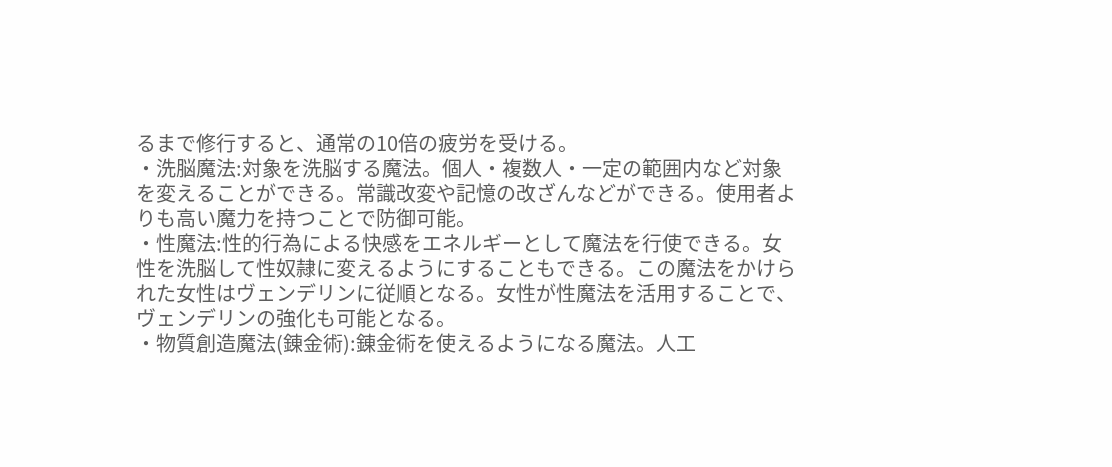るまで修行すると、通常の10倍の疲労を受ける。
・洗脳魔法:対象を洗脳する魔法。個人・複数人・一定の範囲内など対象を変えることができる。常識改変や記憶の改ざんなどができる。使用者よりも高い魔力を持つことで防御可能。
・性魔法:性的行為による快感をエネルギーとして魔法を行使できる。女性を洗脳して性奴隷に変えるようにすることもできる。この魔法をかけられた女性はヴェンデリンに従順となる。女性が性魔法を活用することで、ヴェンデリンの強化も可能となる。
・物質創造魔法(錬金術):錬金術を使えるようになる魔法。人工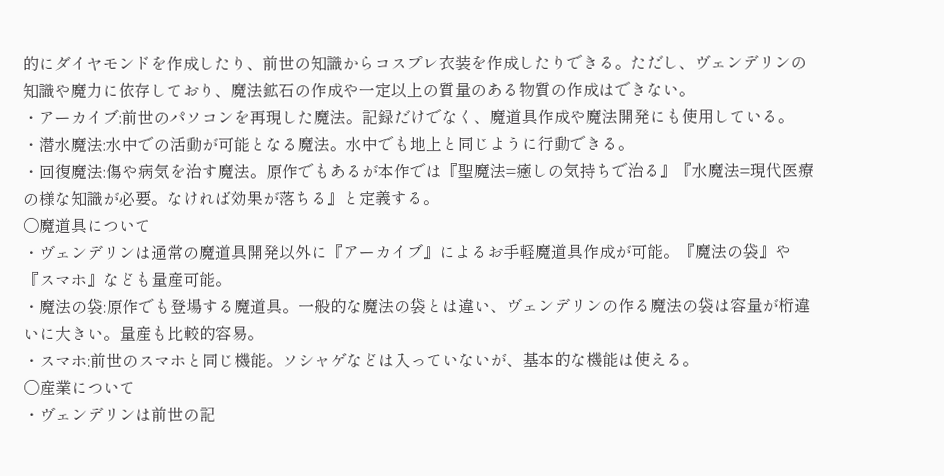的にダイヤモンドを作成したり、前世の知識からコスプレ衣装を作成したりできる。ただし、ヴェンデリンの知識や魔力に依存しており、魔法鉱石の作成や一定以上の質量のある物質の作成はできない。
・アーカイブ:前世のパソコンを再現した魔法。記録だけでなく、魔道具作成や魔法開発にも使用している。
・潜水魔法:水中での活動が可能となる魔法。水中でも地上と同じように行動できる。
・回復魔法:傷や病気を治す魔法。原作でもあるが本作では『聖魔法=癒しの気持ちで治る』『水魔法=現代医療の様な知識が必要。なければ効果が落ちる』と定義する。
〇魔道具について
・ヴェンデリンは通常の魔道具開発以外に『アーカイブ』によるお手軽魔道具作成が可能。『魔法の袋』や『スマホ』なども量産可能。
・魔法の袋:原作でも登場する魔道具。一般的な魔法の袋とは違い、ヴェンデリンの作る魔法の袋は容量が桁違いに大きい。量産も比較的容易。
・スマホ:前世のスマホと同じ機能。ソシャゲなどは入っていないが、基本的な機能は使える。
〇産業について
・ヴェンデリンは前世の記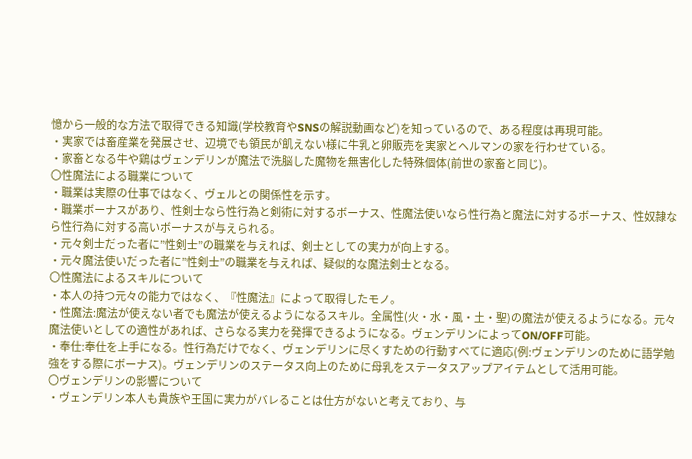憶から一般的な方法で取得できる知識(学校教育やSNSの解説動画など)を知っているので、ある程度は再現可能。
・実家では畜産業を発展させ、辺境でも領民が飢えない様に牛乳と卵販売を実家とヘルマンの家を行わせている。
・家畜となる牛や鶏はヴェンデリンが魔法で洗脳した魔物を無害化した特殊個体(前世の家畜と同じ)。
〇性魔法による職業について
・職業は実際の仕事ではなく、ヴェルとの関係性を示す。
・職業ボーナスがあり、性剣士なら性行為と剣術に対するボーナス、性魔法使いなら性行為と魔法に対するボーナス、性奴隷なら性行為に対する高いボーナスが与えられる。
・元々剣士だった者に”性剣士”の職業を与えれば、剣士としての実力が向上する。
・元々魔法使いだった者に”性剣士”の職業を与えれば、疑似的な魔法剣士となる。
〇性魔法によるスキルについて
・本人の持つ元々の能力ではなく、『性魔法』によって取得したモノ。
・性魔法:魔法が使えない者でも魔法が使えるようになるスキル。全属性(火・水・風・土・聖)の魔法が使えるようになる。元々魔法使いとしての適性があれば、さらなる実力を発揮できるようになる。ヴェンデリンによってON/OFF可能。
・奉仕:奉仕を上手になる。性行為だけでなく、ヴェンデリンに尽くすための行動すべてに適応(例:ヴェンデリンのために語学勉強をする際にボーナス)。ヴェンデリンのステータス向上のために母乳をステータスアップアイテムとして活用可能。
〇ヴェンデリンの影響について
・ヴェンデリン本人も貴族や王国に実力がバレることは仕方がないと考えており、与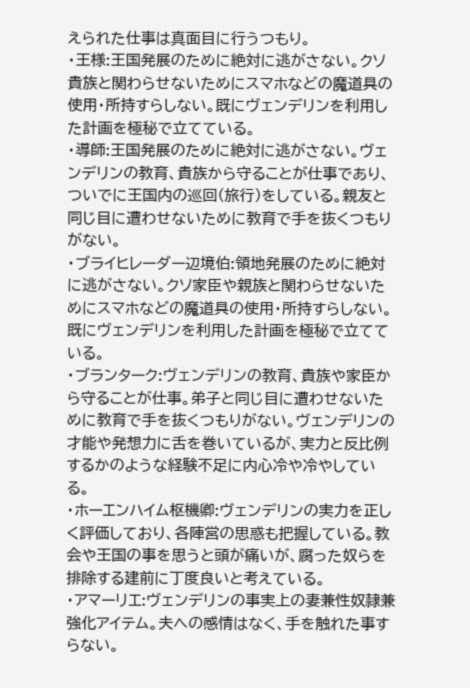えられた仕事は真面目に行うつもり。
・王様:王国発展のために絶対に逃がさない。クソ貴族と関わらせないためにスマホなどの魔道具の使用・所持すらしない。既にヴェンデリンを利用した計画を極秘で立てている。
・導師:王国発展のために絶対に逃がさない。ヴェンデリンの教育、貴族から守ることが仕事であり、ついでに王国内の巡回(旅行)をしている。親友と同じ目に遭わせないために教育で手を抜くつもりがない。
・ブライヒレーダー辺境伯:領地発展のために絶対に逃がさない。クソ家臣や親族と関わらせないためにスマホなどの魔道具の使用・所持すらしない。既にヴェンデリンを利用した計画を極秘で立てている。
・ブランターク:ヴェンデリンの教育、貴族や家臣から守ることが仕事。弟子と同じ目に遭わせないために教育で手を抜くつもりがない。ヴェンデリンの才能や発想力に舌を巻いているが、実力と反比例するかのような経験不足に内心冷や冷やしている。
・ホーエンハイム枢機卿:ヴェンデリンの実力を正しく評価しており、各陣営の思惑も把握している。教会や王国の事を思うと頭が痛いが、腐った奴らを排除する建前に丁度良いと考えている。
・アマーリエ:ヴェンデリンの事実上の妻兼性奴隷兼強化アイテム。夫への感情はなく、手を触れた事すらない。